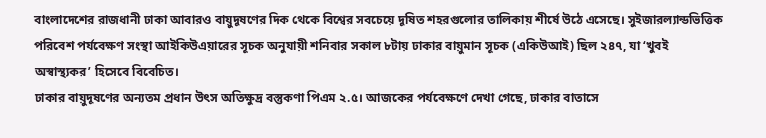বাংলাদেশের রাজধানী ঢাকা আবারও বায়ুদূষণের দিক থেকে বিশ্বের সবচেয়ে দূষিত শহরগুলোর তালিকায় শীর্ষে উঠে এসেছে। সুইজারল্যান্ডভিত্তিক পরিবেশ পর্যবেক্ষণ সংস্থা আইকিউএয়ারের সূচক অনুযায়ী শনিবার সকাল ৮টায় ঢাকার বায়ুমান সূচক (একিউআই) ছিল ২৪৭, যা ‘খুবই অস্বাস্থ্যকর’ হিসেবে বিবেচিত।
ঢাকার বায়ুদূষণের অন্যতম প্রধান উৎস অতিক্ষুদ্র বস্তুকণা পিএম ২.৫। আজকের পর্যবেক্ষণে দেখা গেছে, ঢাকার বাতাসে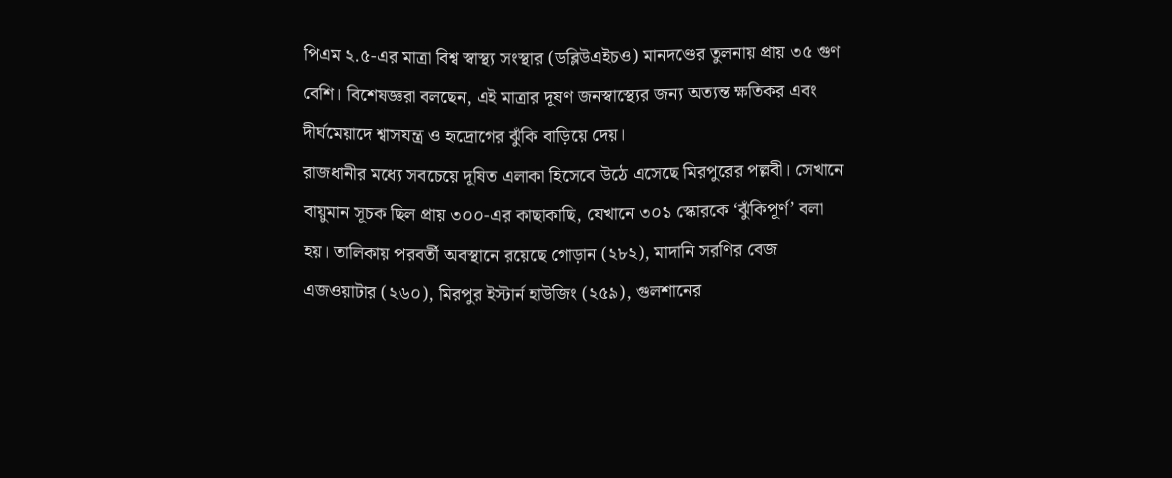পিএম ২.৫-এর মাত্রা বিশ্ব স্বাস্থ্য সংস্থার (ডব্লিউএইচও) মানদণ্ডের তুলনায় প্রায় ৩৫ গুণ বেশি। বিশেষজ্ঞরা বলছেন, এই মাত্রার দূষণ জনস্বাস্থ্যের জন্য অত্যন্ত ক্ষতিকর এবং দীর্ঘমেয়াদে শ্বাসযন্ত্র ও হৃদ্রোগের ঝুঁকি বাড়িয়ে দেয়।
রাজধানীর মধ্যে সবচেয়ে দূষিত এলাকা হিসেবে উঠে এসেছে মিরপুরের পল্লবী। সেখানে বায়ুমান সূচক ছিল প্রায় ৩০০-এর কাছাকাছি, যেখানে ৩০১ স্কোরকে ‘ঝুঁকিপূর্ণ’ বলা হয়। তালিকায় পরবর্তী অবস্থানে রয়েছে গোড়ান (২৮২), মাদানি সরণির বেজ এজওয়াটার (২৬০), মিরপুর ইস্টার্ন হাউজিং (২৫৯), গুলশানের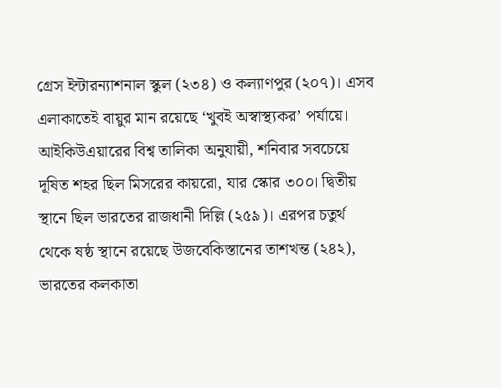গ্রেস ইন্টারন্যাশনাল স্কুল (২৩৪) ও কল্যাণপুর (২০৭)। এসব এলাকাতেই বায়ুর মান রয়েছে ‘খুবই অস্বাস্থ্যকর’ পর্যায়ে।
আইকিউএয়ারের বিশ্ব তালিকা অনুযায়ী, শনিবার সবচেয়ে দূষিত শহর ছিল মিসরের কায়রো, যার স্কোর ৩০০। দ্বিতীয় স্থানে ছিল ভারতের রাজধানী দিল্লি (২৫৯)। এরপর চতুর্থ থেকে ষষ্ঠ স্থানে রয়েছে উজবেকিস্তানের তাশখন্ত (২৪২), ভারতের কলকাতা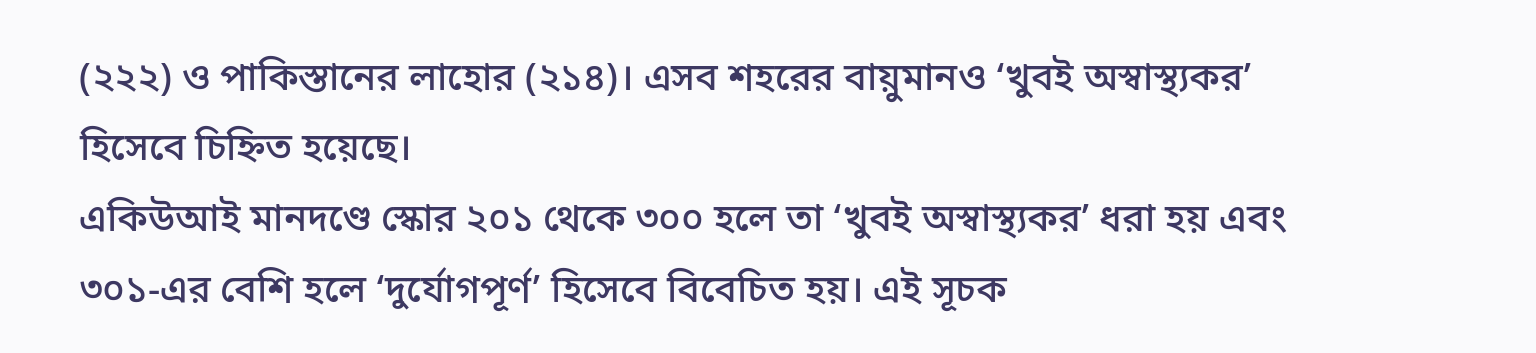(২২২) ও পাকিস্তানের লাহোর (২১৪)। এসব শহরের বায়ুমানও ‘খুবই অস্বাস্থ্যকর’ হিসেবে চিহ্নিত হয়েছে।
একিউআই মানদণ্ডে স্কোর ২০১ থেকে ৩০০ হলে তা ‘খুবই অস্বাস্থ্যকর’ ধরা হয় এবং ৩০১-এর বেশি হলে ‘দুর্যোগপূর্ণ’ হিসেবে বিবেচিত হয়। এই সূচক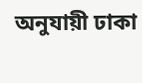অনুযায়ী ঢাকা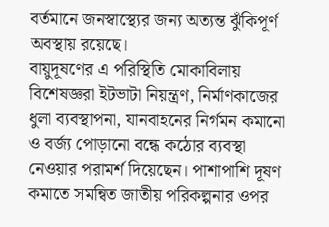বর্তমানে জনস্বাস্থ্যের জন্য অত্যন্ত ঝুঁকিপূর্ণ অবস্থায় রয়েছে।
বায়ুদূষণের এ পরিস্থিতি মোকাবিলায় বিশেষজ্ঞরা ইটভাটা নিয়ন্ত্রণ, নির্মাণকাজের ধুলা ব্যবস্থাপনা, যানবাহনের নির্গমন কমানো ও বর্জ্য পোড়ানো বন্ধে কঠোর ব্যবস্থা নেওয়ার পরামর্শ দিয়েছেন। পাশাপাশি দূষণ কমাতে সমন্বিত জাতীয় পরিকল্পনার ওপর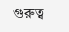গুরুত্ব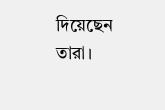দিয়েছেন তারা।